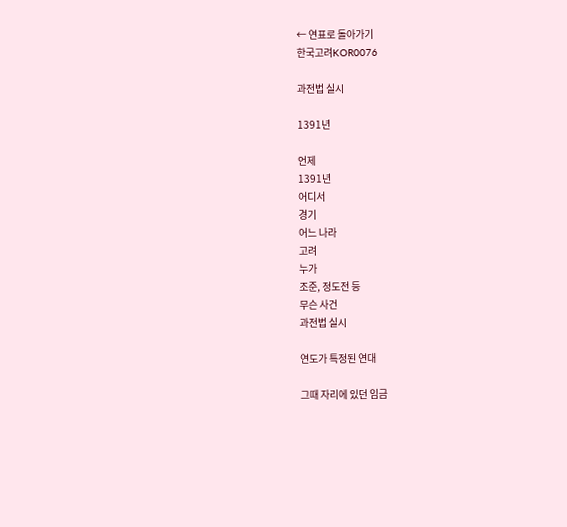← 연표로 돌아가기
한국고려KOR0076

과전법 실시

1391년

언제
1391년
어디서
경기
어느 나라
고려
누가
조준, 정도전 등
무슨 사건
과전법 실시

연도가 특정된 연대

그때 자리에 있던 임금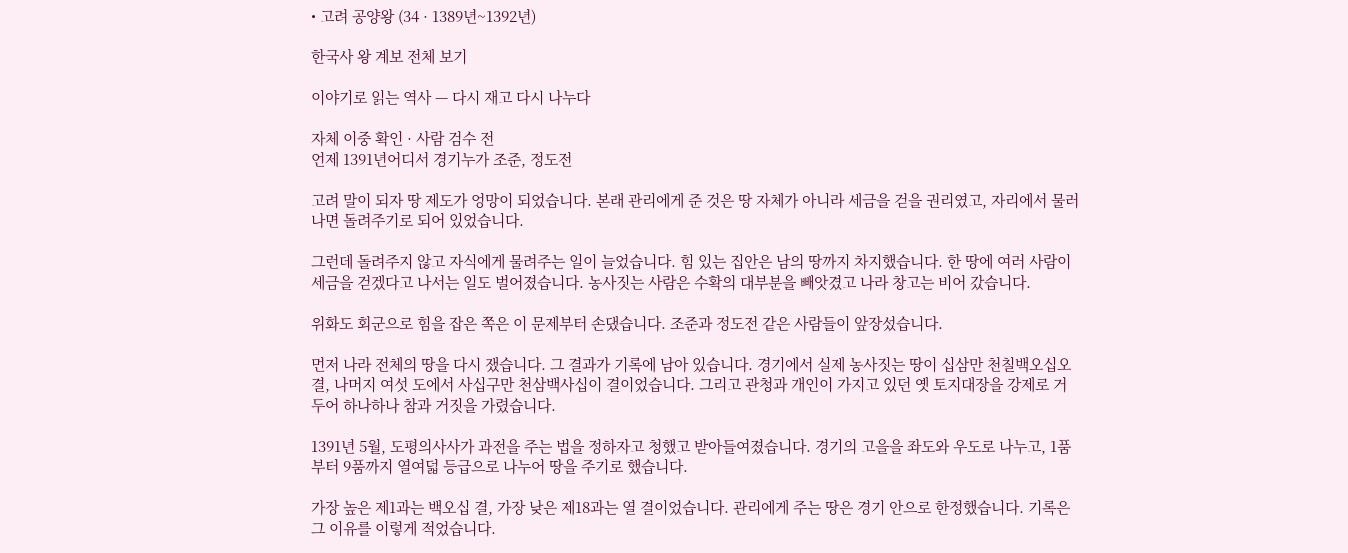• 고려 공양왕 (34 · 1389년~1392년)

한국사 왕 계보 전체 보기

이야기로 읽는 역사 — 다시 재고 다시 나누다

자체 이중 확인 · 사람 검수 전
언제 1391년어디서 경기누가 조준, 정도전

고려 말이 되자 땅 제도가 엉망이 되었습니다. 본래 관리에게 준 것은 땅 자체가 아니라 세금을 걷을 권리였고, 자리에서 물러나면 돌려주기로 되어 있었습니다.

그런데 돌려주지 않고 자식에게 물려주는 일이 늘었습니다. 힘 있는 집안은 남의 땅까지 차지했습니다. 한 땅에 여러 사람이 세금을 걷겠다고 나서는 일도 벌어졌습니다. 농사짓는 사람은 수확의 대부분을 빼앗겼고 나라 창고는 비어 갔습니다.

위화도 회군으로 힘을 잡은 쪽은 이 문제부터 손댔습니다. 조준과 정도전 같은 사람들이 앞장섰습니다.

먼저 나라 전체의 땅을 다시 쟀습니다. 그 결과가 기록에 남아 있습니다. 경기에서 실제 농사짓는 땅이 십삼만 천칠백오십오 결, 나머지 여섯 도에서 사십구만 천삼백사십이 결이었습니다. 그리고 관청과 개인이 가지고 있던 옛 토지대장을 강제로 거두어 하나하나 참과 거짓을 가렸습니다.

1391년 5월, 도평의사사가 과전을 주는 법을 정하자고 청했고 받아들여졌습니다. 경기의 고을을 좌도와 우도로 나누고, 1품부터 9품까지 열여덟 등급으로 나누어 땅을 주기로 했습니다.

가장 높은 제1과는 백오십 결, 가장 낮은 제18과는 열 결이었습니다. 관리에게 주는 땅은 경기 안으로 한정했습니다. 기록은 그 이유를 이렇게 적었습니다.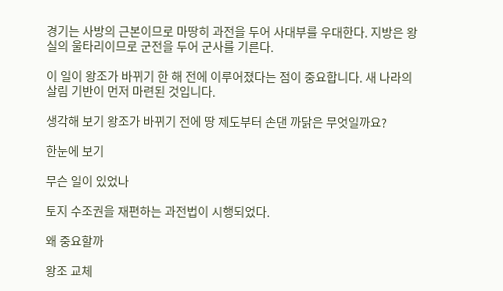경기는 사방의 근본이므로 마땅히 과전을 두어 사대부를 우대한다. 지방은 왕실의 울타리이므로 군전을 두어 군사를 기른다.

이 일이 왕조가 바뀌기 한 해 전에 이루어졌다는 점이 중요합니다. 새 나라의 살림 기반이 먼저 마련된 것입니다.

생각해 보기 왕조가 바뀌기 전에 땅 제도부터 손댄 까닭은 무엇일까요?

한눈에 보기

무슨 일이 있었나

토지 수조권을 재편하는 과전법이 시행되었다.

왜 중요할까

왕조 교체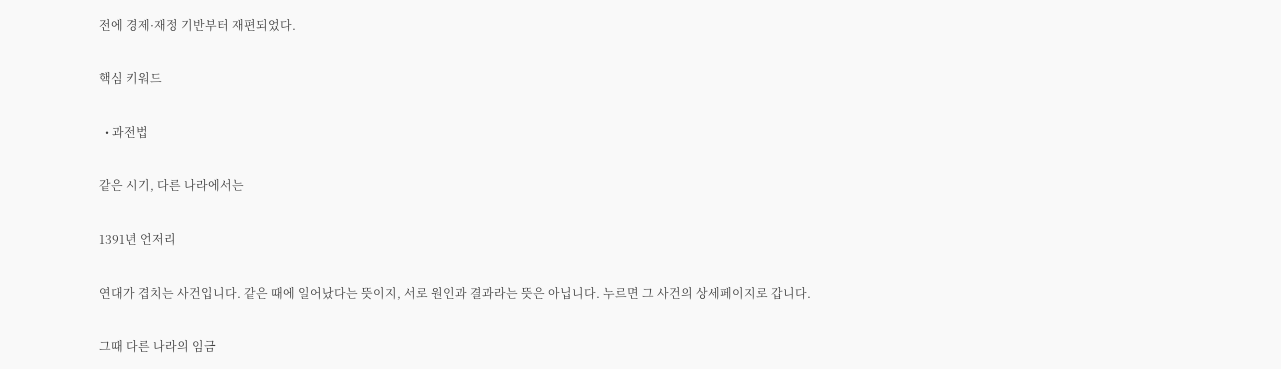전에 경제·재정 기반부터 재편되었다.

핵심 키워드

  • 과전법

같은 시기, 다른 나라에서는

1391년 언저리

연대가 겹치는 사건입니다. 같은 때에 일어났다는 뜻이지, 서로 원인과 결과라는 뜻은 아닙니다. 누르면 그 사건의 상세페이지로 갑니다.

그때 다른 나라의 임금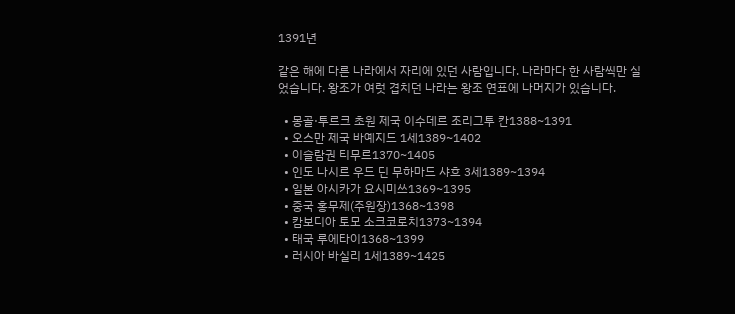1391년

같은 해에 다른 나라에서 자리에 있던 사람입니다. 나라마다 한 사람씩만 실었습니다. 왕조가 여럿 겹치던 나라는 왕조 연표에 나머지가 있습니다.

  • 몽골·투르크 초원 제국 이수데르 조리그투 칸1388~1391
  • 오스만 제국 바예지드 1세1389~1402
  • 이슬람권 티무르1370~1405
  • 인도 나시르 우드 딘 무하마드 샤흐 3세1389~1394
  • 일본 아시카가 요시미쓰1369~1395
  • 중국 홍무제(주원장)1368~1398
  • 캄보디아 토모 소크코로치1373~1394
  • 태국 루에타이1368~1399
  • 러시아 바실리 1세1389~1425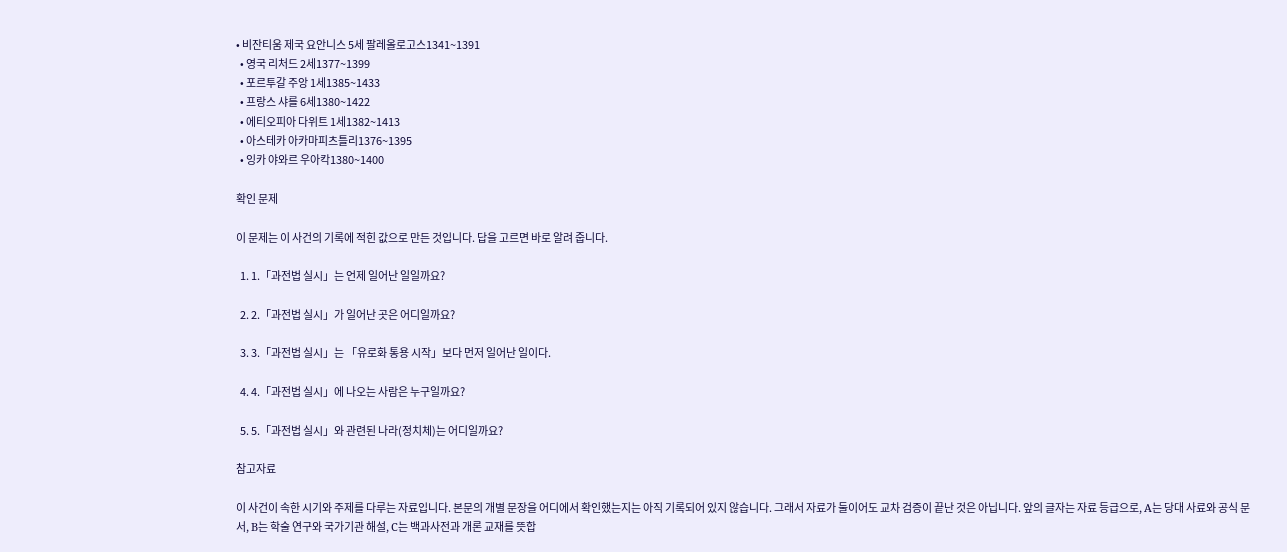• 비잔티움 제국 요안니스 5세 팔레올로고스1341~1391
  • 영국 리처드 2세1377~1399
  • 포르투갈 주앙 1세1385~1433
  • 프랑스 샤를 6세1380~1422
  • 에티오피아 다위트 1세1382~1413
  • 아스테카 아카마피츠틀리1376~1395
  • 잉카 야와르 우아칵1380~1400

확인 문제

이 문제는 이 사건의 기록에 적힌 값으로 만든 것입니다. 답을 고르면 바로 알려 줍니다.

  1. 1.「과전법 실시」는 언제 일어난 일일까요?

  2. 2.「과전법 실시」가 일어난 곳은 어디일까요?

  3. 3.「과전법 실시」는 「유로화 통용 시작」보다 먼저 일어난 일이다.

  4. 4.「과전법 실시」에 나오는 사람은 누구일까요?

  5. 5.「과전법 실시」와 관련된 나라(정치체)는 어디일까요?

참고자료

이 사건이 속한 시기와 주제를 다루는 자료입니다. 본문의 개별 문장을 어디에서 확인했는지는 아직 기록되어 있지 않습니다. 그래서 자료가 둘이어도 교차 검증이 끝난 것은 아닙니다. 앞의 글자는 자료 등급으로, A는 당대 사료와 공식 문서, B는 학술 연구와 국가기관 해설, C는 백과사전과 개론 교재를 뜻합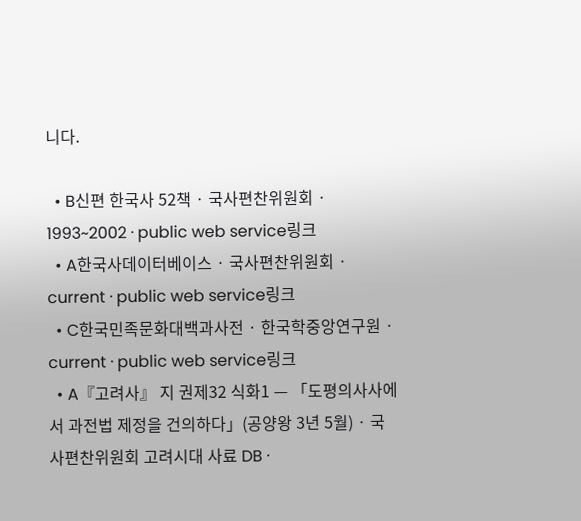니다.

  • B신편 한국사 52책 · 국사편찬위원회 · 1993~2002 · public web service링크
  • A한국사데이터베이스 · 국사편찬위원회 · current · public web service링크
  • C한국민족문화대백과사전 · 한국학중앙연구원 · current · public web service링크
  • A『고려사』 지 권제32 식화1 — 「도평의사사에서 과전법 제정을 건의하다」(공양왕 3년 5월) · 국사편찬위원회 고려시대 사료 DB ·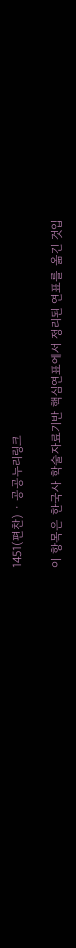1451(편찬) · 공공누리링크

이 항목은 한국사 학술자료기반 핵심연표에서 정리된 연표를 옮긴 것입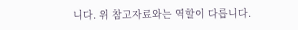니다. 위 참고자료와는 역할이 다릅니다.